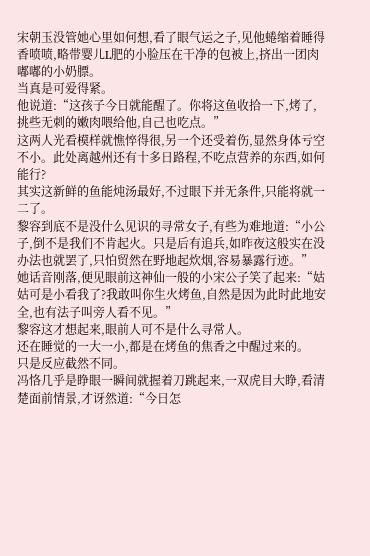宋朝玉没管她心里如何想,看了眼气运之子,见他蜷缩着睡得香喷喷,略带婴儿L肥的小脸压在干净的包被上,挤出一团肉嘟嘟的小奶膘。
当真是可爱得紧。
他说道:“这孩子今日就能醒了。你将这鱼收拾一下,烤了,挑些无刺的嫩肉喂给他,自己也吃点。”
这两人光看模样就憔悴得很,另一个还受着伤,显然身体亏空不小。此处离越州还有十多日路程,不吃点营养的东西,如何能行?
其实这新鲜的鱼能炖汤最好,不过眼下并无条件,只能将就一二了。
黎容到底不是没什么见识的寻常女子,有些为难地道:“小公子,倒不是我们不肯起火。只是后有追兵,如昨夜这般实在没办法也就罢了,只怕贸然在野地起炊烟,容易暴露行迹。”
她话音刚落,便见眼前这神仙一般的小宋公子笑了起来:“姑姑可是小看我了?我敢叫你生火烤鱼,自然是因为此时此地安全,也有法子叫旁人看不见。”
黎容这才想起来,眼前人可不是什么寻常人。
还在睡觉的一大一小,都是在烤鱼的焦香之中醒过来的。
只是反应截然不同。
冯恪几乎是睁眼一瞬间就握着刀跳起来,一双虎目大睁,看清楚面前情景,才讶然道:“今日怎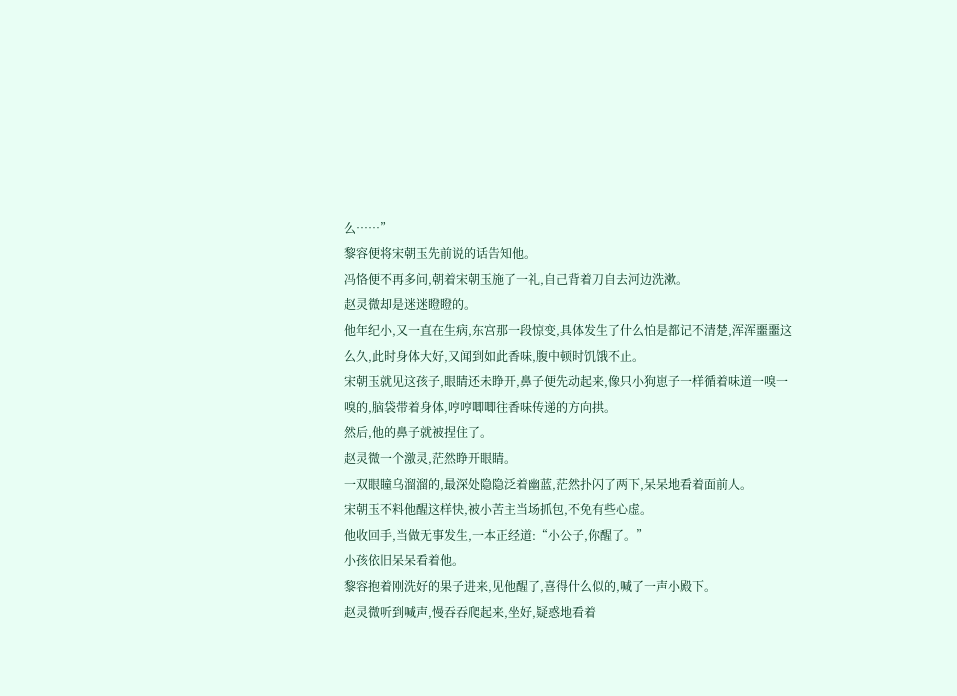么……”
黎容便将宋朝玉先前说的话告知他。
冯恪便不再多问,朝着宋朝玉施了一礼,自己背着刀自去河边洗漱。
赵灵微却是迷迷瞪瞪的。
他年纪小,又一直在生病,东宫那一段惊变,具体发生了什么怕是都记不清楚,浑浑噩噩这么久,此时身体大好,又闻到如此香味,腹中顿时饥饿不止。
宋朝玉就见这孩子,眼睛还未睁开,鼻子便先动起来,像只小狗崽子一样循着味道一嗅一嗅的,脑袋带着身体,哼哼唧唧往香味传递的方向拱。
然后,他的鼻子就被捏住了。
赵灵微一个激灵,茫然睁开眼睛。
一双眼瞳乌溜溜的,最深处隐隐泛着幽蓝,茫然扑闪了两下,呆呆地看着面前人。
宋朝玉不料他醒这样快,被小苦主当场抓包,不免有些心虚。
他收回手,当做无事发生,一本正经道:“小公子,你醒了。”
小孩依旧呆呆看着他。
黎容抱着刚洗好的果子进来,见他醒了,喜得什么似的,喊了一声小殿下。
赵灵微听到喊声,慢吞吞爬起来,坐好,疑惑地看着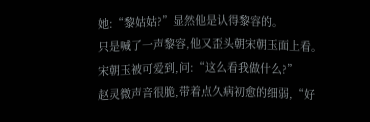她:“黎姑姑?”显然他是认得黎容的。
只是喊了一声黎容,他又歪头朝宋朝玉面上看。
宋朝玉被可爱到,问:“这么看我做什么?”
赵灵微声音很脆,带着点久病初愈的细弱,“好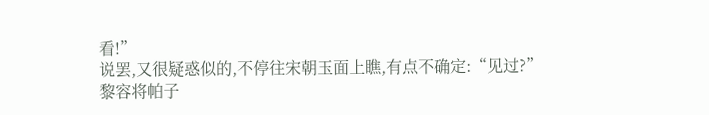看!”
说罢,又很疑惑似的,不停往宋朝玉面上瞧,有点不确定:“见过?”
黎容将帕子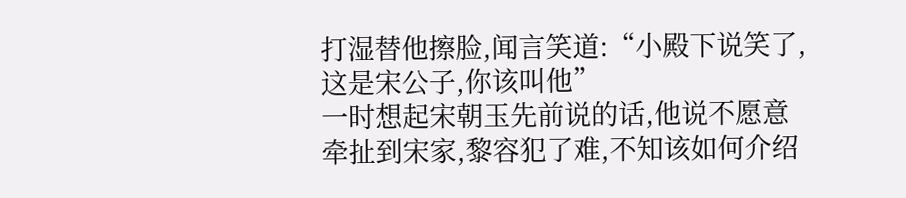打湿替他擦脸,闻言笑道:“小殿下说笑了,这是宋公子,你该叫他”
一时想起宋朝玉先前说的话,他说不愿意牵扯到宋家,黎容犯了难,不知该如何介绍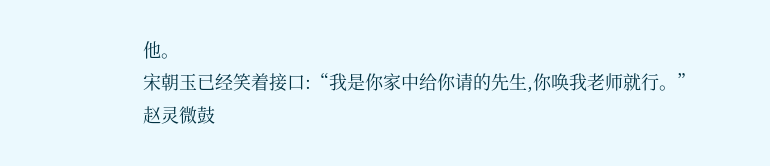他。
宋朝玉已经笑着接口:“我是你家中给你请的先生,你唤我老师就行。”
赵灵微鼓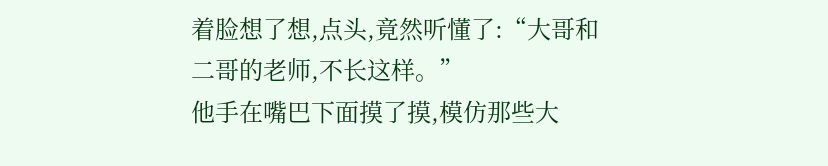着脸想了想,点头,竟然听懂了:“大哥和二哥的老师,不长这样。”
他手在嘴巴下面摸了摸,模仿那些大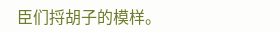臣们捋胡子的模样。